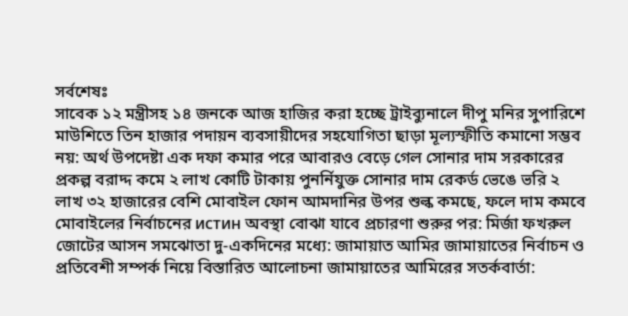সর্বশেষঃ
সাবেক ১২ মন্ত্রীসহ ১৪ জনকে আজ হাজির করা হচ্ছে ট্রাইব্যুনালে দীপু মনির সুপারিশে মাউশিতে তিন হাজার পদায়ন ব্যবসায়ীদের সহযোগিতা ছাড়া মূল্যস্ফীতি কমানো সম্ভব নয়: অর্থ উপদেষ্টা এক দফা কমার পরে আবারও বেড়ে গেল সোনার দাম সরকারের প্রকল্প বরাদ্দ কমে ২ লাখ কোটি টাকায় পুনর্নিযুক্ত সোনার দাম রেকর্ড ভেঙে ভরি ২ লাখ ৩২ হাজারের বেশি মোবাইল ফোন আমদানির উপর শুল্ক কমছে, ফলে দাম কমবে মোবাইলের নির্বাচনের истин অবস্থা বোঝা যাবে প্রচারণা শুরুর পর: মির্জা ফখরুল জোটের আসন সমঝোতা দু-একদিনের মধ্যে: জামায়াত আমির জামায়াতের নির্বাচন ও প্রতিবেশী সম্পর্ক নিয়ে বিস্তারিত আলোচনা জামায়াতের আমিরের সতর্কবার্তা: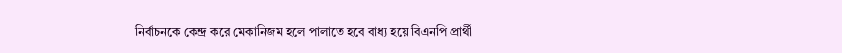নির্বাচনকে কেন্দ্র করে মেকানিজম হলে পালাতে হবে বাধ্য হয়ে বিএনপি প্রার্থী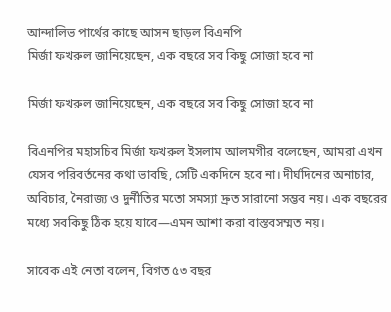আন্দালিভ পার্থের কাছে আসন ছাড়ল বিএনপি
মির্জা ফখরুল জানিয়েছেন, এক বছরে সব কিছু সোজা হবে না

মির্জা ফখরুল জানিয়েছেন, এক বছরে সব কিছু সোজা হবে না

বিএনপির মহাসচিব মির্জা ফখরুল ইসলাম আলমগীর বলেছেন, আমরা এখন যেসব পরিবর্তনের কথা ভাবছি, সেটি একদিনে হবে না। দীর্ঘদিনের অনাচার, অবিচার, নৈরাজ্য ও দুর্নীতির মতো সমস্যা দ্রুত সারানো সম্ভব নয়। এক বছরের মধ্যে সবকিছু ঠিক হয়ে যাবে—এমন আশা করা বাস্তবসম্মত নয়।

সাবেক এই নেতা বলেন, বিগত ৫৩ বছর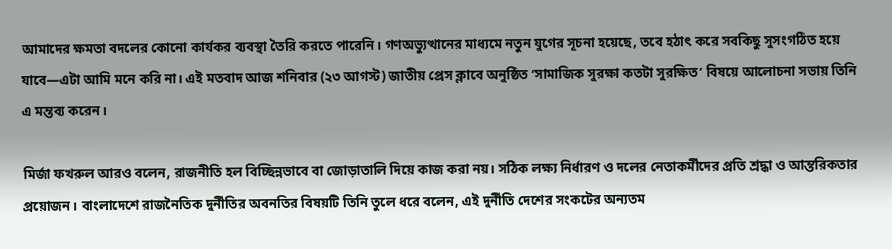আমাদের ক্ষমতা বদলের কোনো কার্যকর ব্যবস্থা তৈরি করতে পারেনি। গণঅভ্যুত্থানের মাধ্যমে নতুন যুগের সূচনা হয়েছে, তবে হঠাৎ করে সবকিছু সুসংগঠিত হয়ে যাবে—এটা আমি মনে করি না। এই মতবাদ আজ শনিবার (২৩ আগস্ট) জাতীয় প্রেস ক্লাবে অনুষ্ঠিত ‘সামাজিক সুরক্ষা কতটা সুরক্ষিত’ বিষয়ে আলোচনা সভায় তিনি এ মন্তব্য করেন।

মির্জা ফখরুল আরও বলেন, রাজনীতি হল বিচ্ছিন্নভাবে বা জোড়াতালি দিয়ে কাজ করা নয়। সঠিক লক্ষ্য নির্ধারণ ও দলের নেতাকর্মীদের প্রতি শ্রদ্ধা ও আন্তরিকতার প্রয়োজন। বাংলাদেশে রাজনৈতিক দুর্নীতির অবনতির বিষয়টি তিনি তুলে ধরে বলেন, এই দুর্নীতি দেশের সংকটের অন্যতম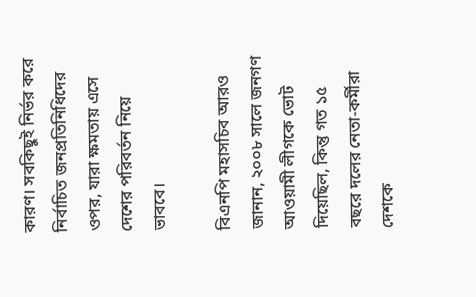কারণ। সবকিছুই নির্ভর করে নির্বাচিত জনপ্রতিনিধিদের ওপর, যারা ক্ষমতায় এসে দেশের পরিবর্তন নিয়ে ভাববে।

বিএনপি মহাসচিব আরও জানান, ২০০৮ সালে জনগণ আওয়ামী লীগকে ভোট দিয়েছিল, কিন্তু গত ১৫ বছরে দলের নেতা-কর্মীরা দেশকে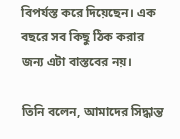বিপর্যস্ত করে দিয়েছেন। এক বছরে সব কিছু ঠিক করার জন্য এটা বাস্তবের নয়।

তিনি বলেন, আমাদের সিদ্ধান্ত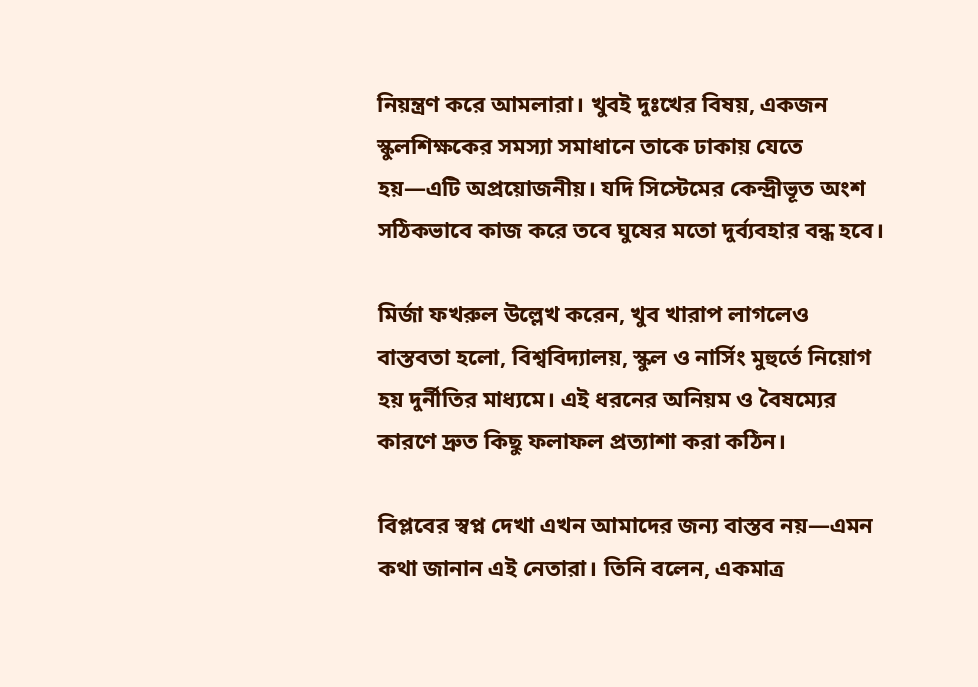নিয়ন্ত্রণ করে আমলারা। খুবই দুঃখের বিষয়, একজন স্কুলশিক্ষকের সমস্যা সমাধানে তাকে ঢাকায় যেতে হয়—এটি অপ্রয়োজনীয়। যদি সিস্টেমের কেন্দ্রীভূত অংশ সঠিকভাবে কাজ করে তবে ঘুষের মতো দুর্ব্যবহার বন্ধ হবে।

মির্জা ফখরুল উল্লেখ করেন, খুব খারাপ লাগলেও বাস্তবতা হলো, বিশ্ববিদ্যালয়, স্কুল ও নার্সিং মুহুর্তে নিয়োগ হয় দুর্নীতির মাধ্যমে। এই ধরনের অনিয়ম ও বৈষম্যের কারণে দ্রুত কিছু ফলাফল প্রত্যাশা করা কঠিন।

বিপ্লবের স্বপ্ন দেখা এখন আমাদের জন্য বাস্তব নয়—এমন কথা জানান এই নেতারা। তিনি বলেন, একমাত্র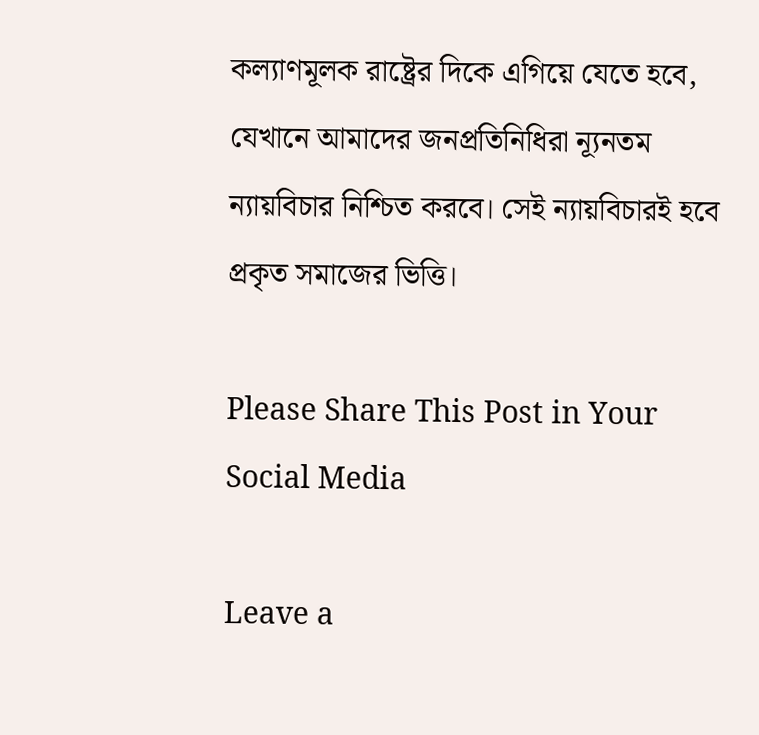কল্যাণমূলক রাষ্ট্রের দিকে এগিয়ে যেতে হবে, যেখানে আমাদের জনপ্রতিনিধিরা ন্যূনতম ন্যায়বিচার নিশ্চিত করবে। সেই ন্যায়বিচারই হবে প্রকৃত সমাজের ভিত্তি।

Please Share This Post in Your Social Media

Leave a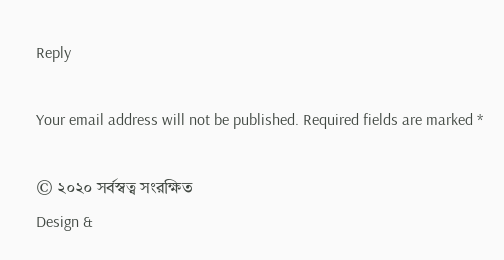Reply

Your email address will not be published. Required fields are marked *

© ২০২০ সর্বস্বত্ব সংরক্ষিত
Design &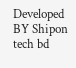Developed BY Shipon tech bd